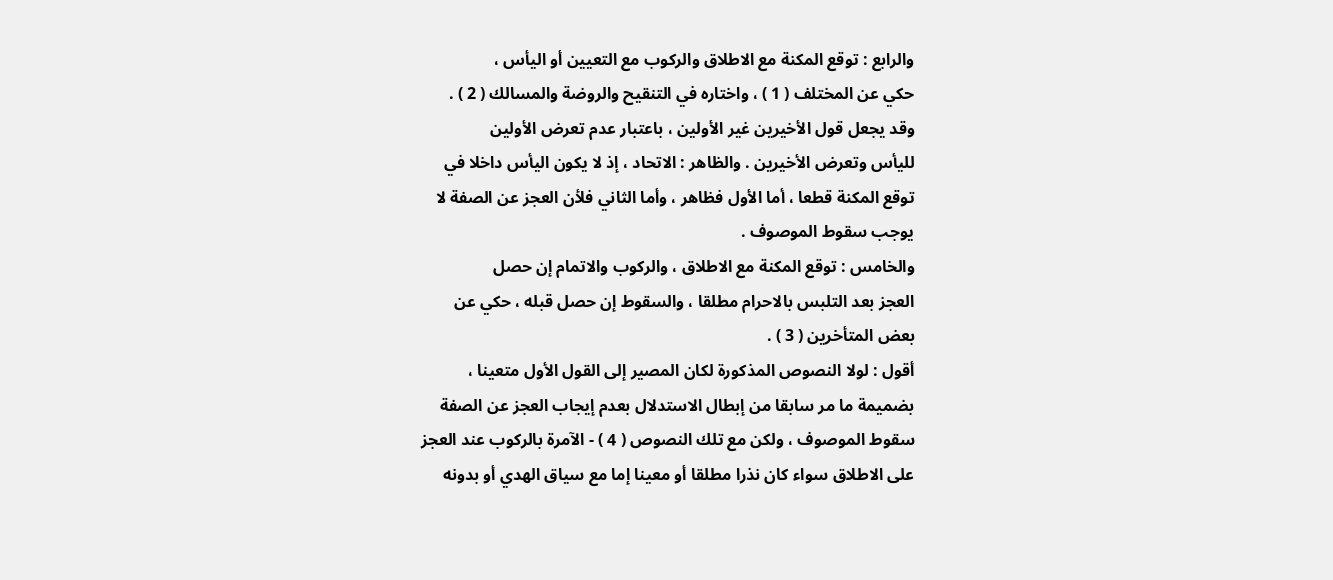والرابع : توقع المكنة مع الاطلاق والركوب مع التعيين أو اليأس ،
حكي عن المختلف ( 1 ) ، واختاره في التنقيح والروضة والمسالك ( 2 ) .
وقد يجعل قول الأخيرين غير الأولين ، باعتبار عدم تعرض الأولين
لليأس وتعرض الأخيرين . والظاهر : الاتحاد ، إذ لا يكون اليأس داخلا في
توقع المكنة قطعا ، أما الأول فظاهر ، وأما الثاني فلأن العجز عن الصفة لا
يوجب سقوط الموصوف .
والخامس : توقع المكنة مع الاطلاق ، والركوب والاتمام إن حصل
العجز بعد التلبس بالاحرام مطلقا ، والسقوط إن حصل قبله ، حكي عن
بعض المتأخرين ( 3 ) .
أقول : لولا النصوص المذكورة لكان المصير إلى القول الأول متعينا ،
بضميمة ما مر سابقا من إبطال الاستدلال بعدم إيجاب العجز عن الصفة
سقوط الموصوف ، ولكن مع تلك النصوص ( 4 ) - الآمرة بالركوب عند العجز
على الاطلاق سواء كان نذرا مطلقا أو معينا إما مع سياق الهدي أو بدونه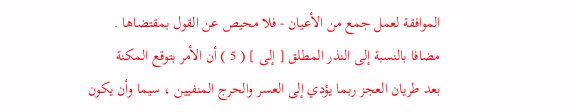الموافقة لعمل جمع من الأعيان - فلا محيص عن القول بمقتضاها .
مضافا بالنسبة إلى النذر المطلق [ إلى ] ( 5 ) أن الأمر بتوقع المكنة
بعد طريان العجز ربما يؤدي إلى العسر والحرج المنفيين ، سيما وأن يكون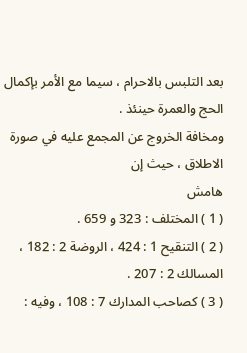بعد التلبس بالاحرام ، سيما مع الأمر بإكمال الحج والعمرة حينئذ .
ومخافة الخروج عن المجمع عليه في صورة الاطلاق ، حيث إن
هامش
( 1 ) المختلف : 323 و 659 .
( 2 ) التنقيح 1 : 424 ، الروضة 2 : 182 ، المسالك 2 : 207 .
( 3 ) كصاحب المدارك 7 : 108 ، وفيه :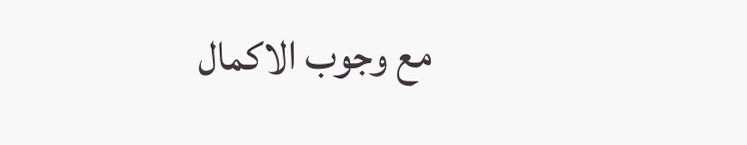مع وجوب الاكمال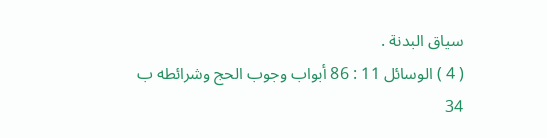سياق البدنة .
( 4 ) الوسائل 11 : 86 أبواب وجوب الحج وشرائطه ب 34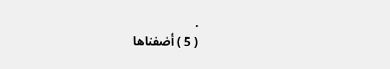.
( 5 ) أضفناها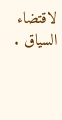لاقتضاء السياق .